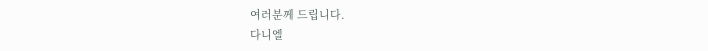여러분께 드립니다.
다니엘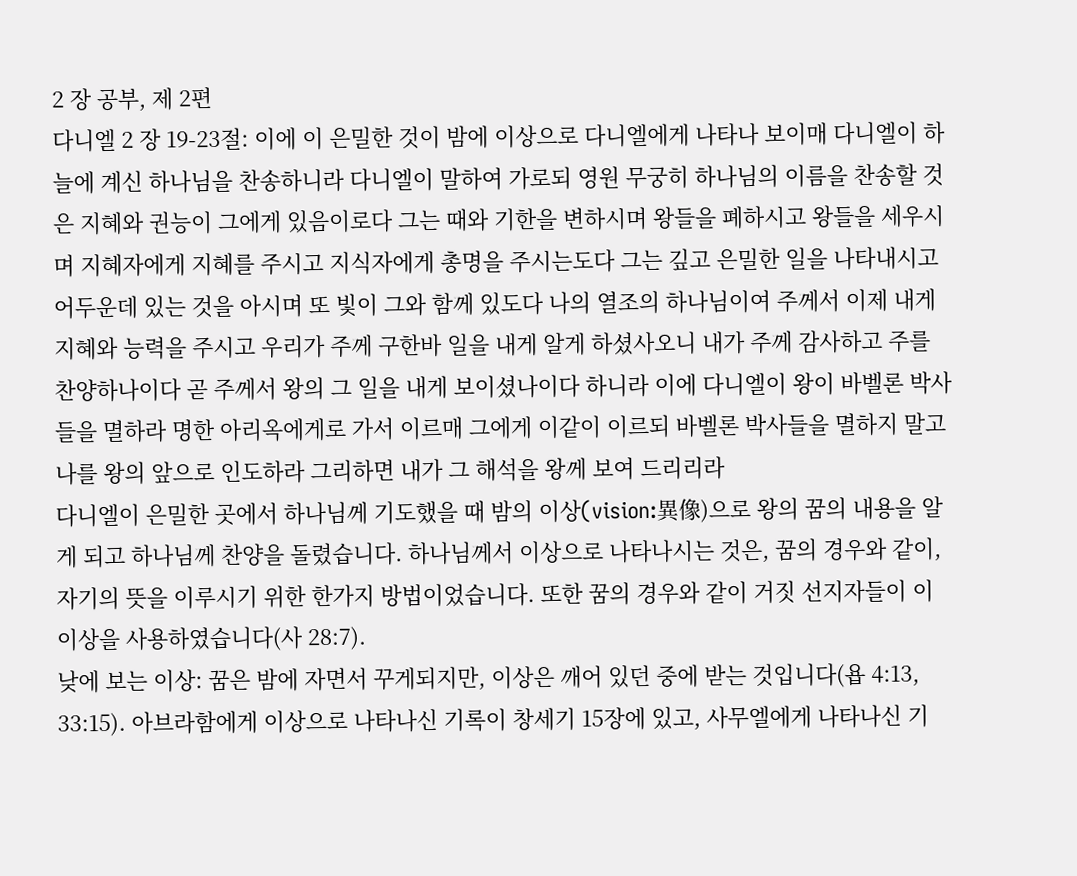2 장 공부, 제 2편
다니엘 2 장 19-23절: 이에 이 은밀한 것이 밤에 이상으로 다니엘에게 나타나 보이매 다니엘이 하늘에 계신 하나님을 찬송하니라 다니엘이 말하여 가로되 영원 무궁히 하나님의 이름을 찬송할 것은 지혜와 권능이 그에게 있음이로다 그는 때와 기한을 변하시며 왕들을 폐하시고 왕들을 세우시며 지혜자에게 지혜를 주시고 지식자에게 총명을 주시는도다 그는 깊고 은밀한 일을 나타내시고 어두운데 있는 것을 아시며 또 빛이 그와 함께 있도다 나의 열조의 하나님이여 주께서 이제 내게 지혜와 능력을 주시고 우리가 주께 구한바 일을 내게 알게 하셨사오니 내가 주께 감사하고 주를 찬양하나이다 곧 주께서 왕의 그 일을 내게 보이셨나이다 하니라 이에 다니엘이 왕이 바벨론 박사들을 멸하라 명한 아리옥에게로 가서 이르매 그에게 이같이 이르되 바벨론 박사들을 멸하지 말고 나를 왕의 앞으로 인도하라 그리하면 내가 그 해석을 왕께 보여 드리리라
다니엘이 은밀한 곳에서 하나님께 기도했을 때 밤의 이상(vision:異像)으로 왕의 꿈의 내용을 알게 되고 하나님께 찬양을 돌렸습니다. 하나님께서 이상으로 나타나시는 것은, 꿈의 경우와 같이, 자기의 뜻을 이루시기 위한 한가지 방법이었습니다. 또한 꿈의 경우와 같이 거짓 선지자들이 이 이상을 사용하였습니다(사 28:7).
낮에 보는 이상: 꿈은 밤에 자면서 꾸게되지만, 이상은 깨어 있던 중에 받는 것입니다(욥 4:13, 33:15). 아브라함에게 이상으로 나타나신 기록이 창세기 15장에 있고, 사무엘에게 나타나신 기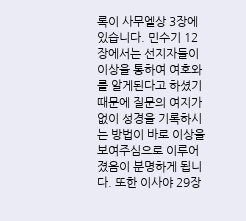록이 사무엘상 3장에 있습니다. 민수기 12장에서는 선지자들이 이상을 통하여 여호와를 알게된다고 하셨기 때문에 질문의 여지가 없이 성경을 기록하시는 방법이 바로 이상을 보여주심으로 이루어 졌음이 분명하게 됩니다. 또한 이사야 29장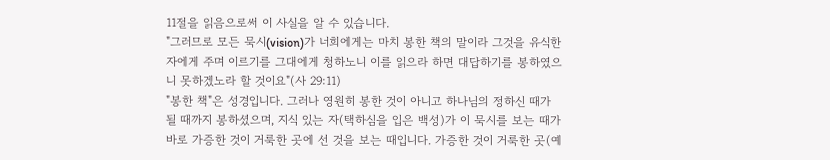11절을 읽음으로써 이 사실을 알 수 있습니다.
"그러므로 모든 묵시(vision)가 너희에게는 마치 봉한 책의 말이라 그것을 유식한 자에게 주며 이르기를 그대에게 청하노니 이를 읽으라 하면 대답하기를 봉하였으니 못하겠노라 할 것이요"(사 29:11)
"봉한 책"은 성경입니다. 그러나 영원히 봉한 것이 아니고 하나님의 정하신 때가 될 때까지 봉하셨으며, 지식 있는 자(택하심을 입은 백성)가 이 묵시를 보는 때가 바로 가증한 것이 거룩한 곳에 선 것을 보는 때입니다. 가증한 것이 거룩한 곳(예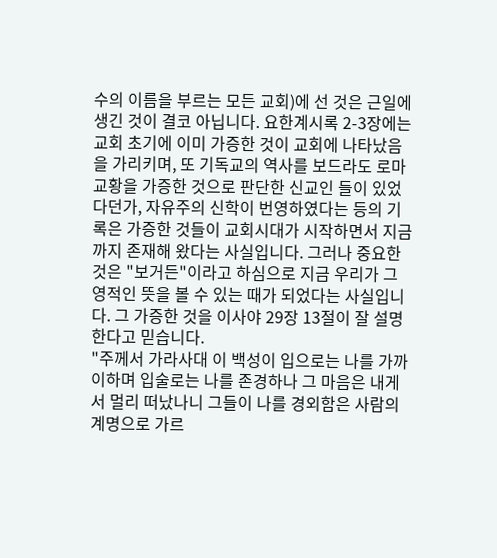수의 이름을 부르는 모든 교회)에 선 것은 근일에 생긴 것이 결코 아닙니다. 요한계시록 2-3장에는 교회 초기에 이미 가증한 것이 교회에 나타났음을 가리키며, 또 기독교의 역사를 보드라도 로마교황을 가증한 것으로 판단한 신교인 들이 있었다던가, 자유주의 신학이 번영하였다는 등의 기록은 가증한 것들이 교회시대가 시작하면서 지금까지 존재해 왔다는 사실입니다. 그러나 중요한 것은 "보거든"이라고 하심으로 지금 우리가 그 영적인 뜻을 볼 수 있는 때가 되었다는 사실입니다. 그 가증한 것을 이사야 29장 13절이 잘 설명한다고 믿습니다.
"주께서 가라사대 이 백성이 입으로는 나를 가까이하며 입술로는 나를 존경하나 그 마음은 내게서 멀리 떠났나니 그들이 나를 경외함은 사람의 계명으로 가르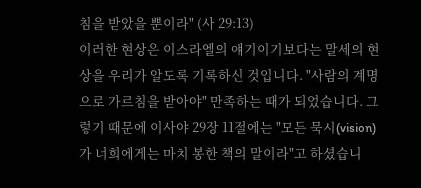침을 받았을 뿐이라" (사 29:13)
이러한 현상은 이스라엘의 얘기이기보다는 말세의 현상을 우리가 알도록 기록하신 것입니다. "사람의 계명으로 가르침을 받아야" 만족하는 때가 되었습니다. 그렇기 때문에 이사야 29장 11절에는 "모든 묵시(vision)가 너희에게는 마치 봉한 책의 말이라"고 하셨습니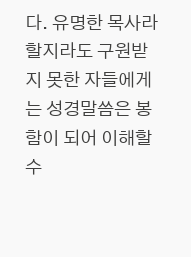다. 유명한 목사라 할지라도 구원받지 못한 자들에게는 성경말씀은 봉함이 되어 이해할 수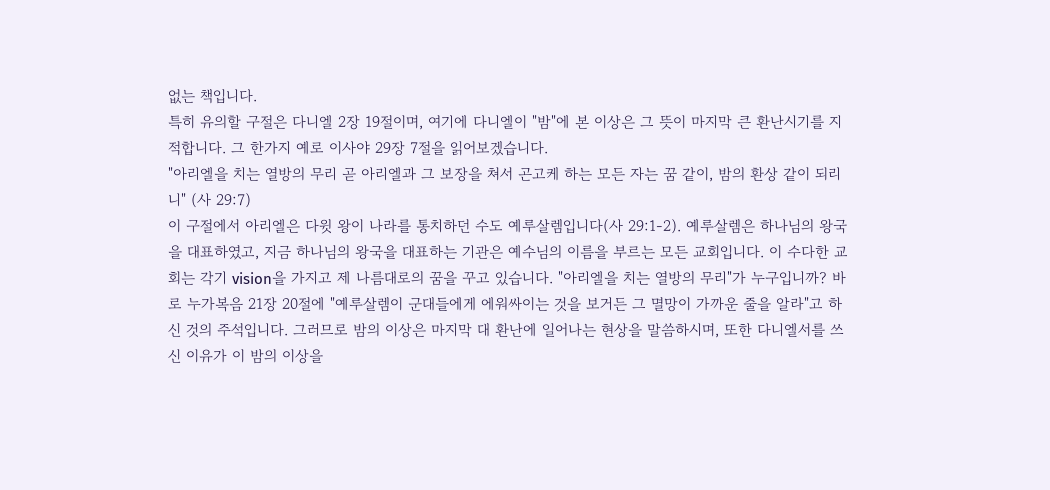없는 책입니다.
특히 유의할 구절은 다니엘 2장 19절이며, 여기에 다니엘이 "밤"에 본 이상은 그 뜻이 마지막 큰 환난시기를 지적합니다. 그 한가지 예로 이사야 29장 7절을 읽어보겠습니다.
"아리엘을 치는 열방의 무리 곧 아리엘과 그 보장을 쳐서 곤고케 하는 모든 자는 꿈 같이, 밤의 환상 같이 되리니" (사 29:7)
이 구절에서 아리엘은 다윗 왕이 나라를 통치하던 수도 예루살렘입니다(사 29:1-2). 예루살렘은 하나님의 왕국을 대표하였고, 지금 하나님의 왕국을 대표하는 기관은 예수님의 이름을 부르는 모든 교회입니다. 이 수다한 교회는 각기 vision을 가지고 제 나름대로의 꿈을 꾸고 있습니다. "아리엘을 치는 열방의 무리"가 누구입니까? 바로 누가복음 21장 20절에 "예루살렘이 군대들에게 에워싸이는 것을 보거든 그 멸망이 가까운 줄을 알라"고 하신 것의 주석입니다. 그러므로 밤의 이상은 마지막 대 환난에 일어나는 현상을 말씀하시며, 또한 다니엘서를 쓰신 이유가 이 밤의 이상을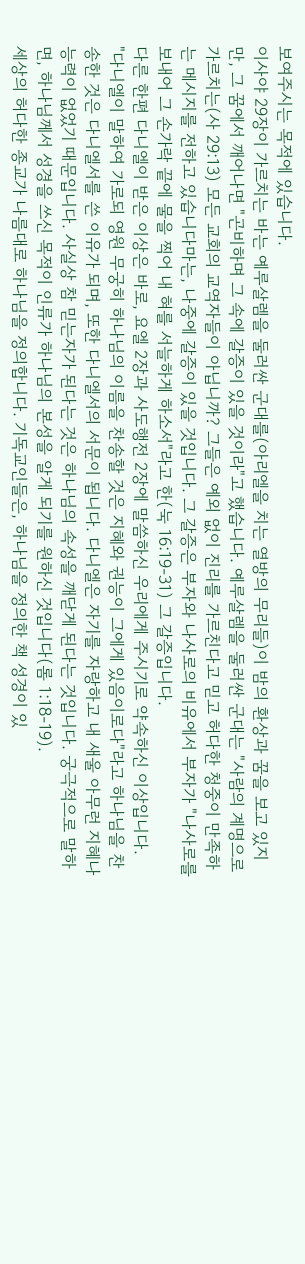보여주시는 목적에 있습니다.
이사야 29장이 가르치는 바는 예루살렘을 둘러싼 군대를(아리엘을 치는 열방의 무리들)이 밤의 환상과 꿈을 보고 있지만, 그 꿈에서 깨어나면 "곤비하며 그 속에 갈증이 있을 것이라"고 했습니다. 예루살렘을 둘러싼 군대는 "사람의 계명으로 가르치는(사 29:13) 모든 교회의 교역자들이 아닙니까? 그들은 예외 없이 진리를 가르친다고 믿고 허다한 청중이 만족하는 메시지를 전하고 있습니다마는, 나중에 갈증이 있을 것입니다. 그 갈증은 부자와 나사로의 비유에서 부자가 "나사로를 보내어 그 손가락 끝에 물을 찍어 내 혀를 서늘하게 하소서"라고 한(눅 16:19-31) 그 갈증입니다.
다른 한편 다니엘이 받은 이상은 바로, 요엘 2장과 사도행전 2장에 말씀하신 우리에게 주시기로 약속하신 이상입니다.
"다니엘이 말하여 가로되 영원 무궁히 하나님의 이름을 찬송할 것은 지혜와 권능이 그에게 있음이로다"라고 하나님을 찬송한 것은 다니엘서를 쓴 이유가 되며, 또한 다니엘서의 서문이 됩니다. 다니엘은 자기를 자랑하고 내 새울 아무런 지혜나 능력이 없었기 때문입니다. 사실상 참 믿는자가 된다는 것은 하나님의 속성을 깨닫게 된다는 것입니다. 궁극적으로 말하면, 하나님께서 성경을 쓰신 목적이 인류가 하나님의 본성을 알게 되기를 원하신 것입니다(롬 1:18-19).
세상의 허다한 종교가 나름대로 하나님을 정의합니다. 기독교인들은, 하나님을 정의한 책 성경이 있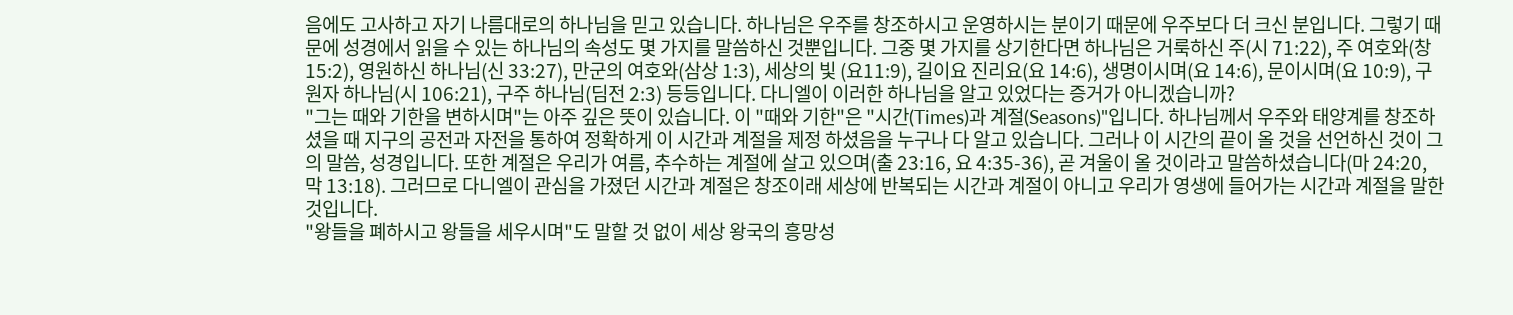음에도 고사하고 자기 나름대로의 하나님을 믿고 있습니다. 하나님은 우주를 창조하시고 운영하시는 분이기 때문에 우주보다 더 크신 분입니다. 그렇기 때문에 성경에서 읽을 수 있는 하나님의 속성도 몇 가지를 말씀하신 것뿐입니다. 그중 몇 가지를 상기한다면 하나님은 거룩하신 주(시 71:22), 주 여호와(창 15:2), 영원하신 하나님(신 33:27), 만군의 여호와(삼상 1:3), 세상의 빛 (요11:9), 길이요 진리요(요 14:6), 생명이시며(요 14:6), 문이시며(요 10:9), 구원자 하나님(시 106:21), 구주 하나님(딤전 2:3) 등등입니다. 다니엘이 이러한 하나님을 알고 있었다는 증거가 아니겠습니까?
"그는 때와 기한을 변하시며"는 아주 깊은 뜻이 있습니다. 이 "때와 기한"은 "시간(Times)과 계절(Seasons)"입니다. 하나님께서 우주와 태양계를 창조하셨을 때 지구의 공전과 자전을 통하여 정확하게 이 시간과 계절을 제정 하셨음을 누구나 다 알고 있습니다. 그러나 이 시간의 끝이 올 것을 선언하신 것이 그의 말씀, 성경입니다. 또한 계절은 우리가 여름, 추수하는 계절에 살고 있으며(출 23:16, 요 4:35-36), 곧 겨울이 올 것이라고 말씀하셨습니다(마 24:20, 막 13:18). 그러므로 다니엘이 관심을 가졌던 시간과 계절은 창조이래 세상에 반복되는 시간과 계절이 아니고 우리가 영생에 들어가는 시간과 계절을 말한 것입니다.
"왕들을 폐하시고 왕들을 세우시며"도 말할 것 없이 세상 왕국의 흥망성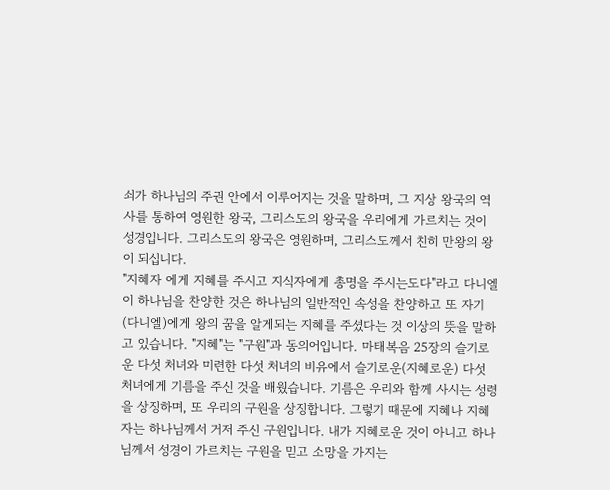쇠가 하나님의 주권 안에서 이루어지는 것을 말하며, 그 지상 왕국의 역사를 통하여 영원한 왕국, 그리스도의 왕국을 우리에게 가르치는 것이 성경입니다. 그리스도의 왕국은 영원하며, 그리스도께서 친히 만왕의 왕이 되십니다.
"지혜자 에게 지혜를 주시고 지식자에게 총명을 주시는도다"라고 다니엘이 하나님을 찬양한 것은 하나님의 일반적인 속성을 찬양하고 또 자기(다니엘)에게 왕의 꿈을 알게되는 지혜를 주셨다는 것 이상의 뜻을 말하고 있습니다. "지혜"는 "구원"과 동의어입니다. 마태복음 25장의 슬기로운 다섯 처녀와 미련한 다섯 처녀의 비유에서 슬기로운(지혜로운) 다섯 처녀에게 기름을 주신 것을 배웠습니다. 기름은 우리와 함께 사시는 성령을 상징하며, 또 우리의 구원을 상징합니다. 그렇기 때문에 지혜나 지혜자는 하나님께서 거저 주신 구원입니다. 내가 지혜로운 것이 아니고 하나님께서 성경이 가르치는 구원을 믿고 소망을 가지는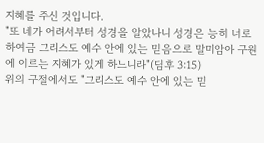지혜를 주신 것입니다.
"또 네가 어려서부터 성경을 알았나니 성경은 능히 너로 하여금 그리스도 예수 안에 있는 믿음으로 말미암아 구원에 이르는 지혜가 있게 하느니라"(딤후 3:15)
위의 구절에서도 "그리스도 예수 안에 있는 믿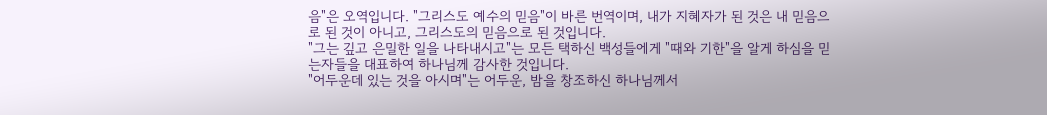음"은 오역입니다. "그리스도 예수의 믿음"이 바른 번역이며, 내가 지혜자가 된 것은 내 믿음으로 된 것이 아니고, 그리스도의 믿음으로 된 것입니다.
"그는 깊고 은밀한 일을 나타내시고"는 모든 택하신 백성들에게 "때와 기한"을 알게 하심을 믿는자들을 대표하여 하나님께 감사한 것입니다.
"어두운데 있는 것을 아시며"는 어두운, 밤을 창조하신 하나님께서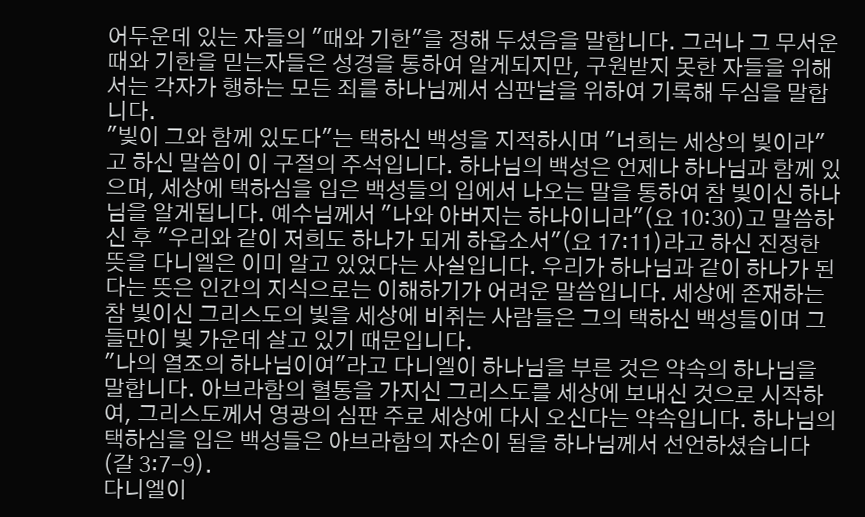어두운데 있는 자들의 "때와 기한"을 정해 두셨음을 말합니다. 그러나 그 무서운 때와 기한을 믿는자들은 성경을 통하여 알게되지만, 구원받지 못한 자들을 위해서는 각자가 행하는 모든 죄를 하나님께서 심판날을 위하여 기록해 두심을 말합니다.
"빛이 그와 함께 있도다"는 택하신 백성을 지적하시며 "너희는 세상의 빛이라"고 하신 말씀이 이 구절의 주석입니다. 하나님의 백성은 언제나 하나님과 함께 있으며, 세상에 택하심을 입은 백성들의 입에서 나오는 말을 통하여 참 빛이신 하나님을 알게됩니다. 예수님께서 "나와 아버지는 하나이니라"(요 10:30)고 말씀하신 후 "우리와 같이 저희도 하나가 되게 하옵소서"(요 17:11)라고 하신 진정한 뜻을 다니엘은 이미 알고 있었다는 사실입니다. 우리가 하나님과 같이 하나가 된다는 뜻은 인간의 지식으로는 이해하기가 어려운 말씀입니다. 세상에 존재하는 참 빛이신 그리스도의 빛을 세상에 비취는 사람들은 그의 택하신 백성들이며 그들만이 빛 가운데 살고 있기 때문입니다.
"나의 열조의 하나님이여"라고 다니엘이 하나님을 부른 것은 약속의 하나님을 말합니다. 아브라함의 혈통을 가지신 그리스도를 세상에 보내신 것으로 시작하여, 그리스도께서 영광의 심판 주로 세상에 다시 오신다는 약속입니다. 하나님의 택하심을 입은 백성들은 아브라함의 자손이 됨을 하나님께서 선언하셨습니다(갈 3:7-9).
다니엘이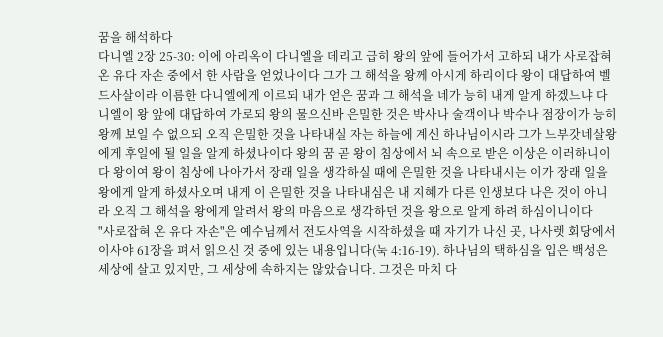꿈을 해석하다
다니엘 2장 25-30: 이에 아리옥이 다니엘을 데리고 급히 왕의 앞에 들어가서 고하되 내가 사로잡혀 온 유다 자손 중에서 한 사람을 얻었나이다 그가 그 해석을 왕께 아시게 하리이다 왕이 대답하여 벨드사살이라 이름한 다니엘에게 이르되 내가 얻은 꿈과 그 해석을 네가 능히 내게 알게 하겠느냐 다니엘이 왕 앞에 대답하여 가로되 왕의 물으신바 은밀한 것은 박사나 술객이나 박수나 점장이가 능히 왕께 보일 수 없으되 오직 은밀한 것을 나타내실 자는 하늘에 계신 하나님이시라 그가 느부갓네살왕에게 후일에 될 일을 알게 하셨나이다 왕의 꿈 곧 왕이 침상에서 뇌 속으로 받은 이상은 이러하니이다 왕이여 왕이 침상에 나아가서 장래 일을 생각하실 때에 은밀한 것을 나타내시는 이가 장래 일을 왕에게 알게 하셨사오며 내게 이 은밀한 것을 나타내심은 내 지혜가 다른 인생보다 나은 것이 아니라 오직 그 해석을 왕에게 알려서 왕의 마음으로 생각하던 것을 왕으로 알게 하려 하심이니이다
"사로잡혀 온 유다 자손"은 예수님께서 전도사역을 시작하셨을 때 자기가 나신 곳, 나사렛 회당에서 이사야 61장을 펴서 읽으신 것 중에 있는 내용입니다(눅 4:16-19). 하나님의 택하심을 입은 백성은 세상에 살고 있지만, 그 세상에 속하지는 않았습니다. 그것은 마치 다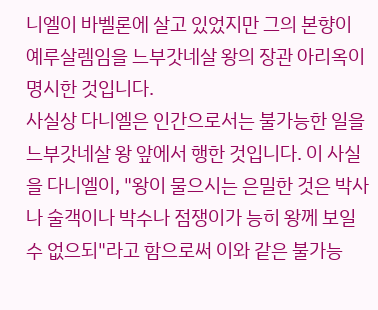니엘이 바벨론에 살고 있었지만 그의 본향이 예루살렘임을 느부갓네살 왕의 장관 아리옥이 명시한 것입니다.
사실상 다니엘은 인간으로서는 불가능한 일을 느부갓네살 왕 앞에서 행한 것입니다. 이 사실을 다니엘이, "왕이 물으시는 은밀한 것은 박사나 술객이나 박수나 점쟁이가 능히 왕께 보일 수 없으되"라고 함으로써 이와 같은 불가능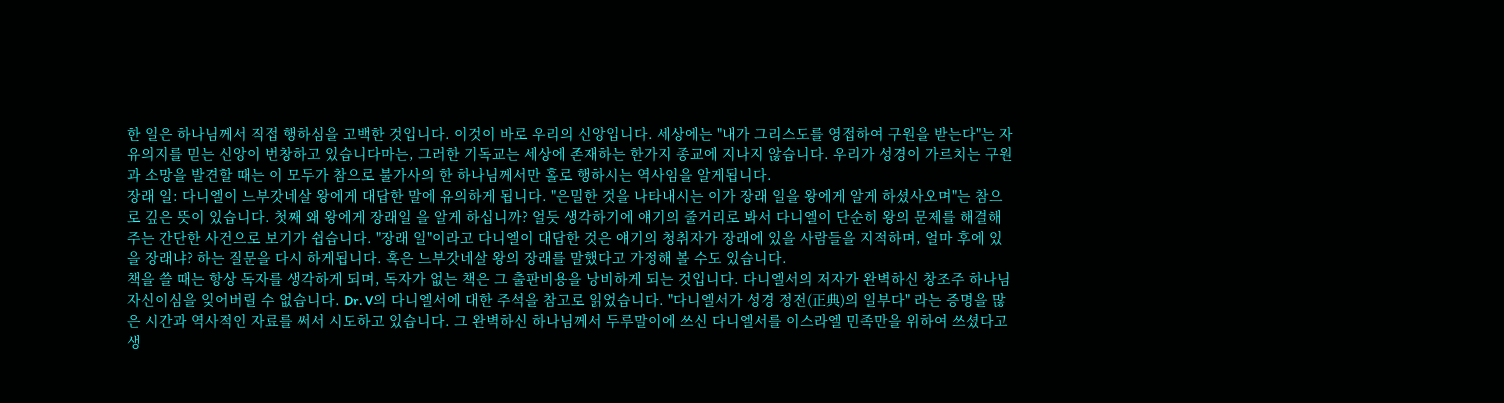한 일은 하나님께서 직접 행하심을 고백한 것입니다. 이것이 바로 우리의 신앙입니다. 세상에는 "내가 그리스도를 영접하여 구원을 받는다"는 자유의지를 믿는 신앙이 번창하고 있습니다마는, 그러한 기독교는 세상에 존재하는 한가지 종교에 지나지 않습니다. 우리가 성경이 가르치는 구원과 소망을 발견할 때는 이 모두가 참으로 불가사의 한 하나님께서만 홀로 행하시는 역사임을 알게됩니다.
장래 일: 다니엘이 느부갓네살 왕에게 대답한 말에 유의하게 됩니다. "은밀한 것을 나타내시는 이가 장래 일을 왕에게 알게 하셨사오며"는 참으로 깊은 뜻이 있습니다. 첫째 왜 왕에게 장래일 을 알게 하십니까? 얼듯 생각하기에 얘기의 줄거리로 봐서 다니엘이 단순히 왕의 문제를 해결해 주는 간단한 사건으로 보기가 쉽습니다. "장래 일"이라고 다니엘이 대답한 것은 얘기의 청취자가 장래에 있을 사람들을 지적하며, 얼마 후에 있을 장래냐? 하는 질문을 다시 하게됩니다. 혹은 느부갓네살 왕의 장래를 말했다고 가정해 볼 수도 있습니다.
책을 쓸 때는 항상 독자를 생각하게 되며, 독자가 없는 책은 그 출판비용을 낭비하게 되는 것입니다. 다니엘서의 저자가 완벽하신 창조주 하나님 자신이심을 잊어버릴 수 없습니다. Dr. V의 다니엘서에 대한 주석을 참고로 읽었습니다. "다니엘서가 성경 정전(正典)의 일부다" 라는 증명을 많은 시간과 역사적인 자료를 써서 시도하고 있습니다. 그 완벽하신 하나님께서 두루말이에 쓰신 다니엘서를 이스라엘 민족만을 위하여 쓰셨다고 생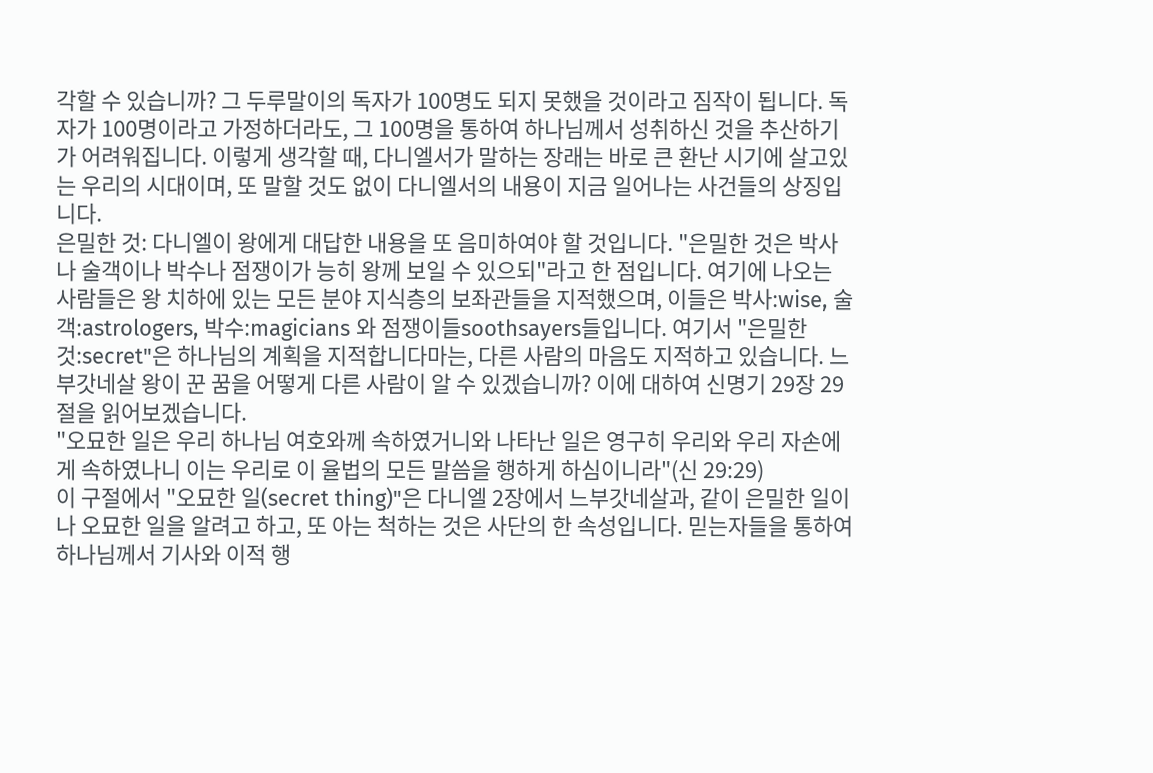각할 수 있습니까? 그 두루말이의 독자가 100명도 되지 못했을 것이라고 짐작이 됩니다. 독자가 100명이라고 가정하더라도, 그 100명을 통하여 하나님께서 성취하신 것을 추산하기가 어려워집니다. 이렇게 생각할 때, 다니엘서가 말하는 장래는 바로 큰 환난 시기에 살고있는 우리의 시대이며, 또 말할 것도 없이 다니엘서의 내용이 지금 일어나는 사건들의 상징입니다.
은밀한 것: 다니엘이 왕에게 대답한 내용을 또 음미하여야 할 것입니다. "은밀한 것은 박사나 술객이나 박수나 점쟁이가 능히 왕께 보일 수 있으되"라고 한 점입니다. 여기에 나오는 사람들은 왕 치하에 있는 모든 분야 지식층의 보좌관들을 지적했으며, 이들은 박사:wise, 술객:astrologers, 박수:magicians 와 점쟁이들soothsayers들입니다. 여기서 "은밀한 것:secret"은 하나님의 계획을 지적합니다마는, 다른 사람의 마음도 지적하고 있습니다. 느부갓네살 왕이 꾼 꿈을 어떻게 다른 사람이 알 수 있겠습니까? 이에 대하여 신명기 29장 29절을 읽어보겠습니다.
"오묘한 일은 우리 하나님 여호와께 속하였거니와 나타난 일은 영구히 우리와 우리 자손에게 속하였나니 이는 우리로 이 율법의 모든 말씀을 행하게 하심이니라"(신 29:29)
이 구절에서 "오묘한 일(secret thing)"은 다니엘 2장에서 느부갓네살과, 같이 은밀한 일이나 오묘한 일을 알려고 하고, 또 아는 척하는 것은 사단의 한 속성입니다. 믿는자들을 통하여 하나님께서 기사와 이적 행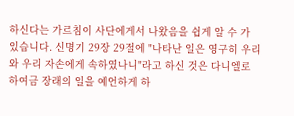하신다는 가르침이 사단에게서 나왔음을 쉽게 알 수 가 있습니다. 신명기 29장 29절에 "나타난 일은 영구히 우리와 우리 자손에게 속하였나니"라고 하신 것은 다니엘로 하여금 장래의 일을 예언하게 하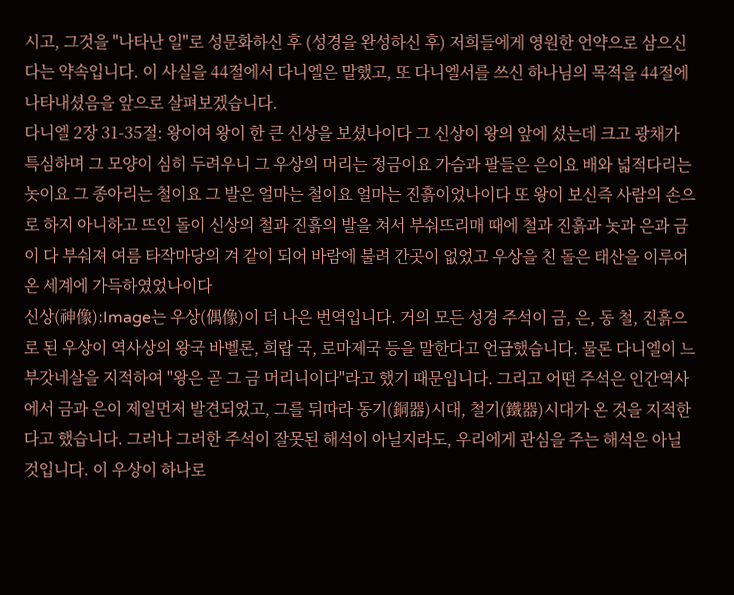시고, 그것을 "나타난 일"로 성문화하신 후 (성경을 완성하신 후) 저희들에게 영원한 언약으로 삼으신다는 약속입니다. 이 사실을 44절에서 다니엘은 말했고, 또 다니엘서를 쓰신 하나님의 목적을 44절에 나타내셨음을 앞으로 살펴보겠습니다.
다니엘 2장 31-35절: 왕이여 왕이 한 큰 신상을 보셨나이다 그 신상이 왕의 앞에 섰는데 크고 광채가 특심하며 그 모양이 심히 두려우니 그 우상의 머리는 정금이요 가슴과 팔들은 은이요 배와 넓적다리는 놋이요 그 종아리는 철이요 그 발은 얼마는 철이요 얼마는 진흙이었나이다 또 왕이 보신즉 사람의 손으로 하지 아니하고 뜨인 돌이 신상의 철과 진흙의 발을 쳐서 부숴뜨리매 때에 철과 진흙과 놋과 은과 금이 다 부숴져 여름 타작마당의 겨 같이 되어 바람에 불려 간곳이 없었고 우상을 친 돌은 태산을 이루어 온 세계에 가득하였었나이다
신상(神像):Image는 우상(偶像)이 더 나은 번역입니다. 거의 모든 성경 주석이 금, 은, 동 철, 진흙으로 된 우상이 역사상의 왕국 바벨론, 희랍 국, 로마제국 등을 말한다고 언급했습니다. 물론 다니엘이 느부갓네살을 지적하여 "왕은 곧 그 금 머리니이다"라고 했기 때문입니다. 그리고 어떤 주석은 인간역사에서 금과 은이 제일먼저 발견되었고, 그를 뒤따라 동기(銅器)시대, 철기(鐵器)시대가 온 것을 지적한다고 했습니다. 그러나 그러한 주석이 잘못된 해석이 아닐지라도, 우리에게 관심을 주는 해석은 아닐 것입니다. 이 우상이 하나로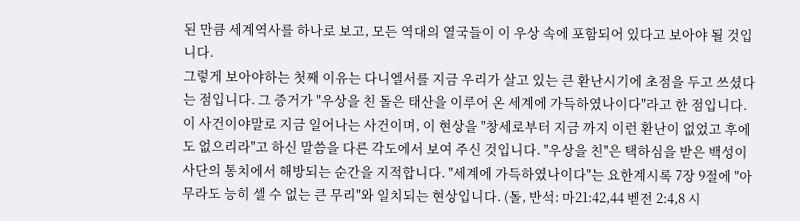된 만큼 세계역사를 하나로 보고, 모든 역대의 열국들이 이 우상 속에 포함되어 있다고 보아야 될 것입니다.
그렇게 보아야하는 첫째 이유는 다니엘서를 지금 우리가 살고 있는 큰 환난시기에 초점을 두고 쓰셨다는 점입니다. 그 증거가 "우상을 친 돌은 태산을 이루어 온 세계에 가득하였나이다"라고 한 점입니다. 이 사건이야말로 지금 일어나는 사건이며, 이 현상을 "창세로부터 지금 까지 이런 환난이 없었고 후에도 없으리라"고 하신 말씀을 다른 각도에서 보여 주신 것입니다. "우상을 친"은 택하심을 받은 백성이 사단의 통치에서 해방되는 순간을 지적합니다. "세계에 가득하였나이다"는 요한계시록 7장 9절에 "아무라도 능히 셀 수 없는 큰 무리"와 일치되는 현상입니다. (돌, 반석: 마21:42,44 벧전 2:4,8 시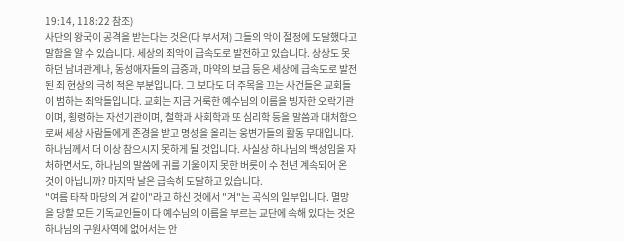19:14, 118:22 참조)
사단의 왕국이 공격을 받는다는 것은(다 부서져) 그들의 악이 절정에 도달했다고 말함을 알 수 있습니다. 세상의 죄악이 급속도로 발전하고 있습니다. 상상도 못하던 남녀관계나, 동성애자들의 급증과, 마약의 보급 등은 세상에 급속도로 발전된 죄 현상의 극히 적은 부분입니다. 그 보다도 더 주목을 끄는 사건들은 교회들이 범하는 죄악들입니다. 교회는 지금 거룩한 예수님의 이름을 빙자한 오락기관이며, 횡령하는 자선기관이며, 철학과 사회학과 또 심리학 등을 말씀과 대처함으로써 세상 사람들에게 존경을 받고 명성을 올리는 웅변가들의 활동 무대입니다. 하나님께서 더 이상 참으시지 못하게 될 것입니다. 사실상 하나님의 백성임을 자처하면서도, 하나님의 말씀에 귀를 기울이지 못한 버릇이 수 천년 계속되어 온 것이 아닙니까? 마지막 날은 급속히 도달하고 있습니다.
"여름 타작 마당의 겨 같이"라고 하신 것에서 "겨"는 곡식의 일부입니다. 멸망을 당할 모든 기독교인들이 다 예수님의 이름을 부르는 교단에 속해 있다는 것은 하나님의 구원사역에 없어서는 안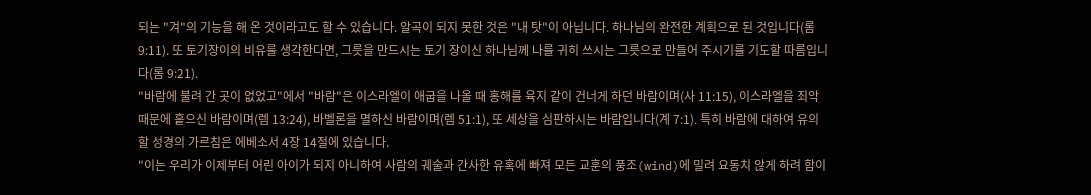되는 "겨"의 기능을 해 온 것이라고도 할 수 있습니다. 알곡이 되지 못한 것은 "내 탓"이 아닙니다. 하나님의 완전한 계획으로 된 것입니다(롬 9:11). 또 토기장이의 비유를 생각한다면, 그릇을 만드시는 토기 장이신 하나님께 나를 귀히 쓰시는 그릇으로 만들어 주시기를 기도할 따름입니다(롬 9:21).
"바람에 불려 간 곳이 없었고"에서 "바람"은 이스라엘이 애굽을 나올 때 홍해를 육지 같이 건너게 하던 바람이며(사 11:15), 이스라엘을 죄악 때문에 흩으신 바람이며(렘 13:24), 바벨론을 멸하신 바람이며(렘 51:1), 또 세상을 심판하시는 바람입니다(계 7:1). 특히 바람에 대하여 유의할 성경의 가르침은 에베소서 4장 14절에 있습니다.
"이는 우리가 이제부터 어린 아이가 되지 아니하여 사람의 궤술과 간사한 유혹에 빠져 모든 교훈의 풍조(wind)에 밀려 요동치 않게 하려 함이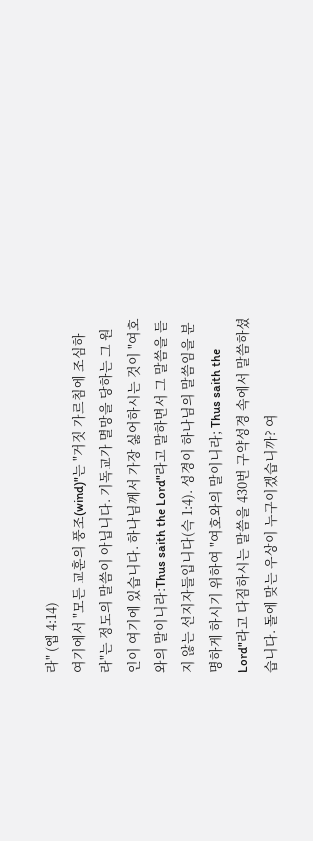라" (엡 4:14)
여기에서 "모든 교훈의 풍조(wind)"는 "거짓 가르침에 조심하라"는 정도의 말씀이 아닙니다. 기독교가 멸망을 당하는 그 원인이 여기에 있습니다. 하나님께서 가장 싫어하시는 것이 "여호와의 말이니라:Thus saith the Lord"라고 말하면서 그 말씀을 듣지 않는 선지자들입니다(슥 1:4). 성경이 하나님의 말씀임을 분명하게 하시기 위하여 "여호와의 말이니라; Thus saith the Lord"라고 다짐하시는 말씀을 430번 구약성경 속에서 말씀하셨습니다. 돌에 맞는 우상이 누구이겠습니까? 여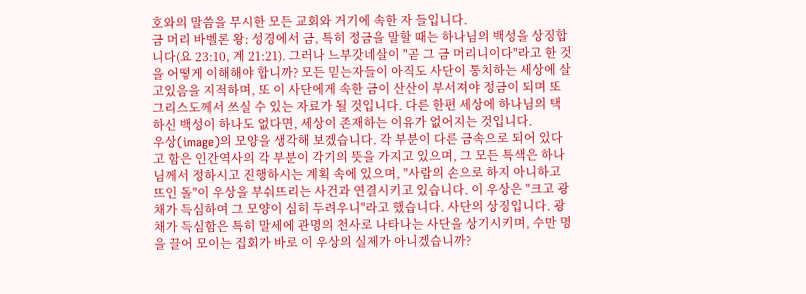호와의 말씀을 무시한 모든 교회와 거기에 속한 자 들입니다.
금 머리 바벨론 왕: 성경에서 금, 특히 정금을 말할 때는 하나님의 백성을 상징합니다(요 23:10, 계 21:21). 그러나 느부갓네살이 "곧 그 금 머리니이다"라고 한 것을 어떻게 이해해야 합니까? 모든 믿는자들이 아직도 사단이 통치하는 세상에 살고있음을 지적하며, 또 이 사단에게 속한 금이 산산이 부서져야 정금이 되며 또 그리스도께서 쓰실 수 있는 자료가 될 것입니다. 다른 한편 세상에 하나님의 택하신 백성이 하나도 없다면, 세상이 존재하는 이유가 없어지는 것입니다.
우상(image)의 모양을 생각해 보겠습니다. 각 부분이 다른 금속으로 되어 있다고 함은 인간역사의 각 부분이 각기의 뜻을 가지고 있으며, 그 모든 특색은 하나님께서 정하시고 진행하시는 계획 속에 있으며, "사람의 손으로 하지 아니하고 뜨인 돌"이 우상을 부숴뜨리는 사건과 연결시키고 있습니다. 이 우상은 "크고 광채가 득심하여 그 모양이 심히 두려우니"라고 했습니다. 사단의 상징입니다. 광채가 득심함은 특히 말세에 관명의 천사로 나타나는 사단을 상기시키며, 수만 명을 끌어 모이는 집회가 바로 이 우상의 실제가 아니겠습니까?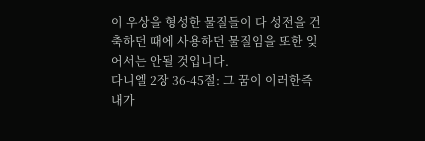이 우상을 형성한 물질들이 다 성전을 건축하던 때에 사용하던 물질임을 또한 잊어서는 안될 것입니다.
다니엘 2장 36-45절: 그 꿈이 이러한즉 내가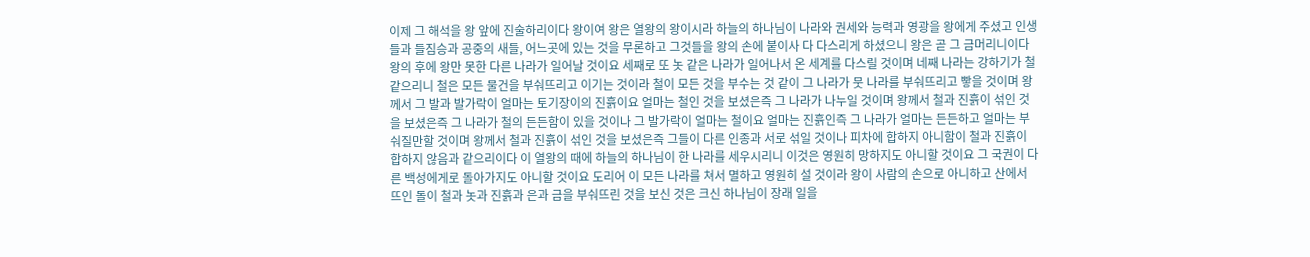이제 그 해석을 왕 앞에 진술하리이다 왕이여 왕은 열왕의 왕이시라 하늘의 하나님이 나라와 권세와 능력과 영광을 왕에게 주셨고 인생들과 들짐승과 공중의 새들, 어느곳에 있는 것을 무론하고 그것들을 왕의 손에 붙이사 다 다스리게 하셨으니 왕은 곧 그 금머리니이다 왕의 후에 왕만 못한 다른 나라가 일어날 것이요 세째로 또 놋 같은 나라가 일어나서 온 세계를 다스릴 것이며 네째 나라는 강하기가 철 같으리니 철은 모든 물건을 부숴뜨리고 이기는 것이라 철이 모든 것을 부수는 것 같이 그 나라가 뭇 나라를 부숴뜨리고 빻을 것이며 왕께서 그 발과 발가락이 얼마는 토기장이의 진흙이요 얼마는 철인 것을 보셨은즉 그 나라가 나누일 것이며 왕께서 철과 진흙이 섞인 것을 보셨은즉 그 나라가 철의 든든함이 있을 것이나 그 발가락이 얼마는 철이요 얼마는 진흙인즉 그 나라가 얼마는 든든하고 얼마는 부숴질만할 것이며 왕께서 철과 진흙이 섞인 것을 보셨은즉 그들이 다른 인종과 서로 섞일 것이나 피차에 합하지 아니함이 철과 진흙이 합하지 않음과 같으리이다 이 열왕의 때에 하늘의 하나님이 한 나라를 세우시리니 이것은 영원히 망하지도 아니할 것이요 그 국권이 다른 백성에게로 돌아가지도 아니할 것이요 도리어 이 모든 나라를 쳐서 멸하고 영원히 설 것이라 왕이 사람의 손으로 아니하고 산에서 뜨인 돌이 철과 놋과 진흙과 은과 금을 부숴뜨린 것을 보신 것은 크신 하나님이 장래 일을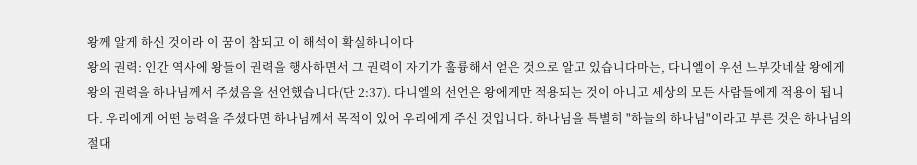왕께 알게 하신 것이라 이 꿈이 참되고 이 해석이 확실하니이다
왕의 권력: 인간 역사에 왕들이 권력을 행사하면서 그 권력이 자기가 훌륭해서 얻은 것으로 알고 있습니다마는, 다니엘이 우선 느부갓네살 왕에게 왕의 권력을 하나님께서 주셨음을 선언했습니다(단 2:37). 다니엘의 선언은 왕에게만 적용되는 것이 아니고 세상의 모든 사람들에게 적용이 됩니다. 우리에게 어떤 능력을 주셨다면 하나님께서 목적이 있어 우리에게 주신 것입니다. 하나님을 특별히 "하늘의 하나님"이라고 부른 것은 하나님의 절대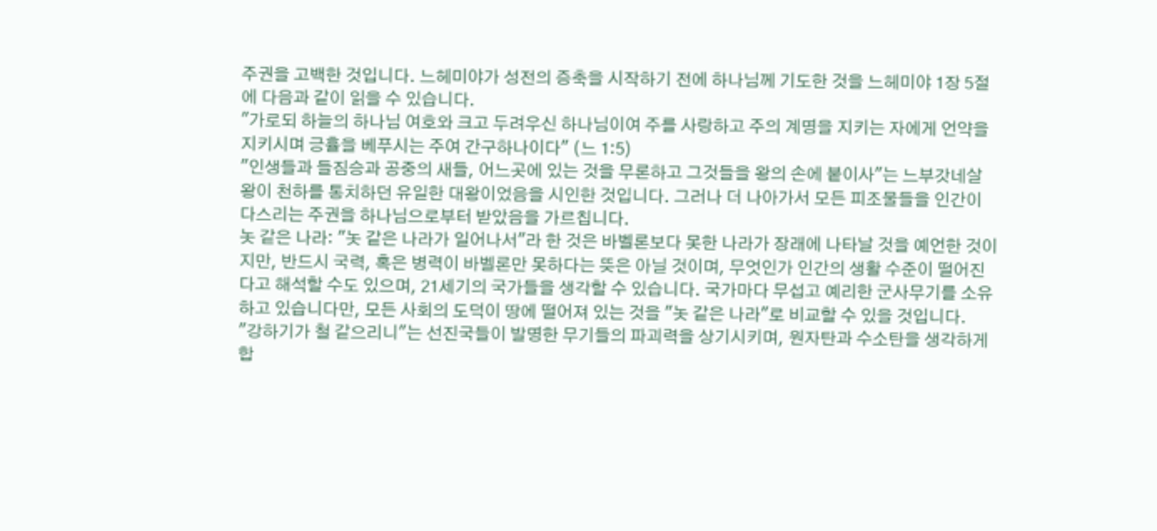주권을 고백한 것입니다. 느헤미야가 성전의 증축을 시작하기 전에 하나님께 기도한 것을 느헤미야 1장 5절에 다음과 같이 읽을 수 있습니다.
"가로되 하늘의 하나님 여호와 크고 두려우신 하나님이여 주를 사랑하고 주의 계명을 지키는 자에게 언약을 지키시며 긍휼을 베푸시는 주여 간구하나이다" (느 1:5)
"인생들과 들짐승과 공중의 새들, 어느곳에 있는 것을 무론하고 그것들을 왕의 손에 붙이사"는 느부갓네살 왕이 천하를 통치하던 유일한 대왕이었음을 시인한 것입니다. 그러나 더 나아가서 모든 피조물들을 인간이 다스리는 주권을 하나님으로부터 받았음을 가르칩니다.
놋 같은 나라: "놋 같은 나라가 일어나서"라 한 것은 바벨론보다 못한 나라가 장래에 나타날 것을 예언한 것이지만, 반드시 국력, 혹은 병력이 바벨론만 못하다는 뜻은 아닐 것이며, 무엇인가 인간의 생활 수준이 떨어진다고 해석할 수도 있으며, 21세기의 국가들을 생각할 수 있습니다. 국가마다 무섭고 예리한 군사무기를 소유하고 있습니다만, 모든 사회의 도덕이 땅에 떨어져 있는 것을 "놋 같은 나라"로 비교할 수 있을 것입니다.
"강하기가 철 같으리니"는 선진국들이 발명한 무기들의 파괴력을 상기시키며, 원자탄과 수소탄을 생각하게 합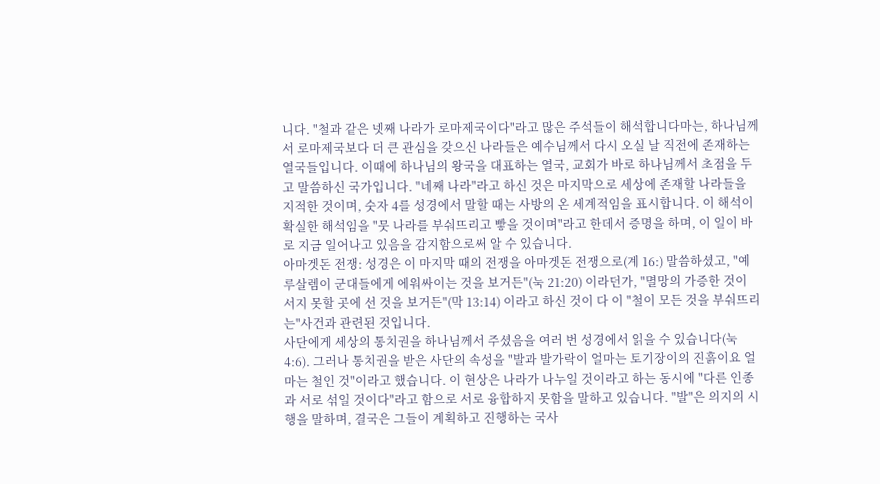니다. "철과 같은 넷째 나라가 로마제국이다"라고 많은 주석들이 해석합니다마는, 하나님께서 로마제국보다 더 큰 관심을 갖으신 나라들은 예수님께서 다시 오실 날 직전에 존재하는 열국들입니다. 이때에 하나님의 왕국을 대표하는 열국, 교회가 바로 하나님께서 초점을 두고 말씀하신 국가입니다. "네째 나라"라고 하신 것은 마지막으로 세상에 존재할 나라들을 지적한 것이며, 숫자 4를 성경에서 말할 때는 사방의 온 세계적임을 표시합니다. 이 해석이 확실한 해석임을 "뭇 나라를 부숴뜨리고 빻을 것이며"라고 한데서 증명을 하며, 이 일이 바로 지금 일어나고 있음을 감지함으로써 알 수 있습니다.
아마겟돈 전쟁: 성경은 이 마지막 때의 전쟁을 아마겟돈 전쟁으로(계 16:) 말씀하셨고, "예루살렘이 군대들에게 에워싸이는 것을 보거든"(눅 21:20) 이라던가, "멸망의 가증한 것이 서지 못할 곳에 선 것을 보거든"(막 13:14) 이라고 하신 것이 다 이 "철이 모든 것을 부숴뜨리는"사건과 관련된 것입니다.
사단에게 세상의 통치권을 하나님께서 주셨음을 여러 번 성경에서 읽을 수 있습니다(눅 4:6). 그러나 통치권을 받은 사단의 속성을 "발과 발가락이 얼마는 토기장이의 진흙이요 얼마는 철인 것"이라고 했습니다. 이 현상은 나라가 나누일 것이라고 하는 동시에 "다른 인종과 서로 섞일 것이다"라고 함으로 서로 융합하지 못함을 말하고 있습니다. "발"은 의지의 시행을 말하며, 결국은 그들이 계획하고 진행하는 국사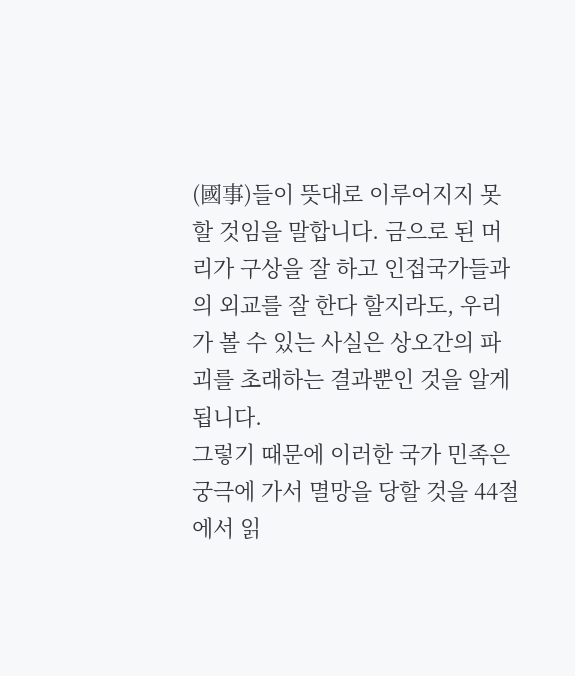(國事)들이 뜻대로 이루어지지 못할 것임을 말합니다. 금으로 된 머리가 구상을 잘 하고 인접국가들과의 외교를 잘 한다 할지라도, 우리가 볼 수 있는 사실은 상오간의 파괴를 초래하는 결과뿐인 것을 알게됩니다.
그렇기 때문에 이러한 국가 민족은 궁극에 가서 멸망을 당할 것을 44절에서 읽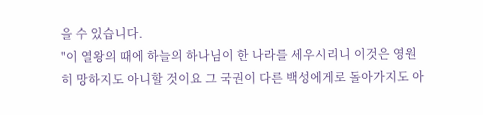을 수 있습니다.
"이 열왕의 때에 하늘의 하나님이 한 나라를 세우시리니 이것은 영원히 망하지도 아니할 것이요 그 국권이 다른 백성에게로 돌아가지도 아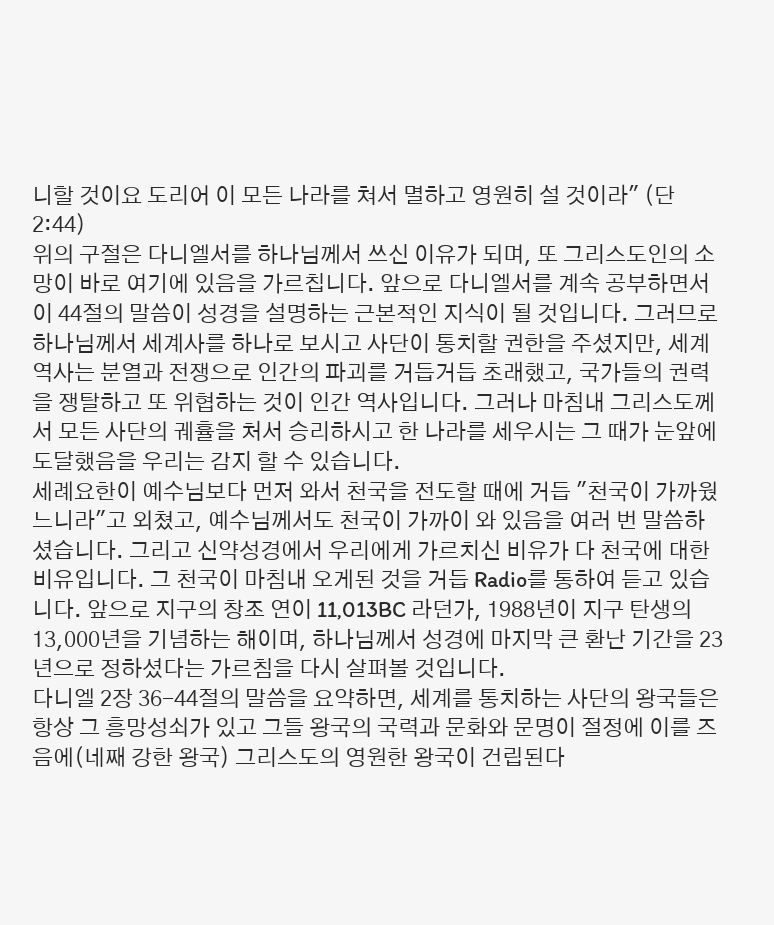니할 것이요 도리어 이 모든 나라를 쳐서 멸하고 영원히 설 것이라" (단 2:44)
위의 구절은 다니엘서를 하나님께서 쓰신 이유가 되며, 또 그리스도인의 소망이 바로 여기에 있음을 가르칩니다. 앞으로 다니엘서를 계속 공부하면서 이 44절의 말씀이 성경을 설명하는 근본적인 지식이 될 것입니다. 그러므로 하나님께서 세계사를 하나로 보시고 사단이 통치할 권한을 주셨지만, 세계역사는 분열과 전쟁으로 인간의 파괴를 거듭거듭 초래했고, 국가들의 권력을 쟁탈하고 또 위협하는 것이 인간 역사입니다. 그러나 마침내 그리스도께서 모든 사단의 궤휼을 처서 승리하시고 한 나라를 세우시는 그 때가 눈앞에 도달했음을 우리는 감지 할 수 있습니다.
세례요한이 예수님보다 먼저 와서 천국을 전도할 때에 거듭 "천국이 가까웠느니라"고 외쳤고, 예수님께서도 천국이 가까이 와 있음을 여러 번 말씀하셨습니다. 그리고 신약성경에서 우리에게 가르치신 비유가 다 천국에 대한 비유입니다. 그 천국이 마침내 오게된 것을 거듭 Radio를 통하여 듣고 있습니다. 앞으로 지구의 창조 연이 11,013BC 라던가, 1988년이 지구 탄생의 13,000년을 기념하는 해이며, 하나님께서 성경에 마지막 큰 환난 기간을 23년으로 정하셨다는 가르침을 다시 살펴볼 것입니다.
다니엘 2장 36-44절의 말씀을 요약하면, 세계를 통치하는 사단의 왕국들은 항상 그 흥망성쇠가 있고 그들 왕국의 국력과 문화와 문명이 절정에 이를 즈음에(네째 강한 왕국) 그리스도의 영원한 왕국이 건립된다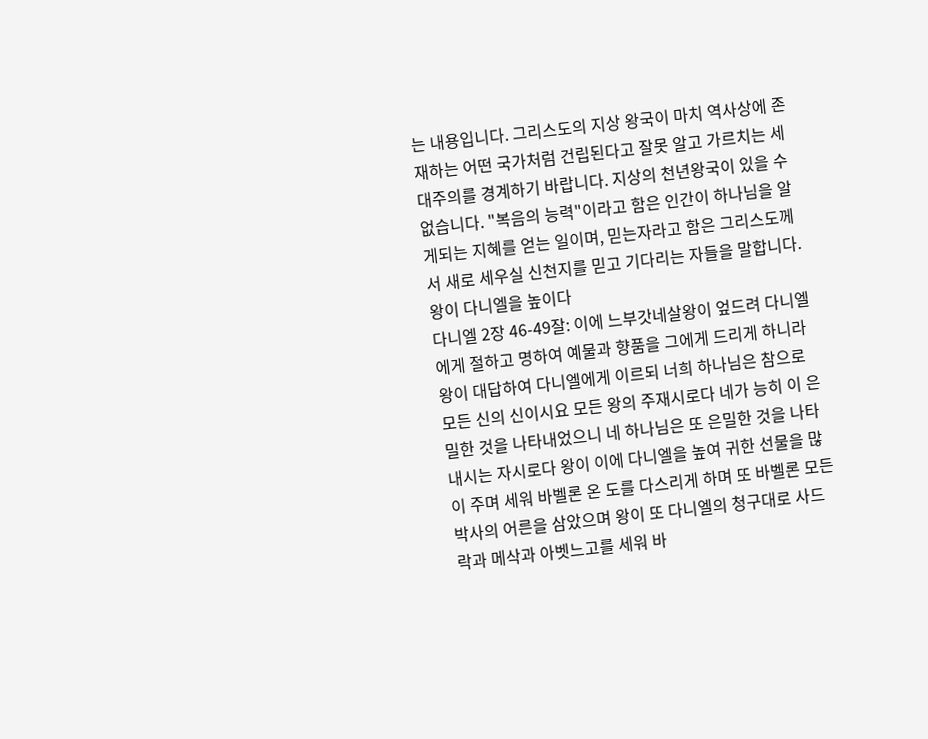는 내용입니다. 그리스도의 지상 왕국이 마치 역사상에 존재하는 어떤 국가처럼 건립된다고 잘못 알고 가르치는 세대주의를 경계하기 바랍니다. 지상의 천년왕국이 있을 수 없습니다. "복음의 능력"이라고 함은 인간이 하나님을 알게되는 지혜를 얻는 일이며, 믿는자라고 함은 그리스도께서 새로 세우실 신천지를 믿고 기다리는 자들을 말합니다.
왕이 다니엘을 높이다
다니엘 2장 46-49잘: 이에 느부갓네살왕이 엎드려 다니엘에게 절하고 명하여 예물과 향품을 그에게 드리게 하니라 왕이 대답하여 다니엘에게 이르되 너희 하나님은 참으로 모든 신의 신이시요 모든 왕의 주재시로다 네가 능히 이 은밀한 것을 나타내었으니 네 하나님은 또 은밀한 것을 나타내시는 자시로다 왕이 이에 다니엘을 높여 귀한 선물을 많이 주며 세워 바벨론 온 도를 다스리게 하며 또 바벨론 모든 박사의 어른을 삼았으며 왕이 또 다니엘의 청구대로 사드락과 메삭과 아벳느고를 세워 바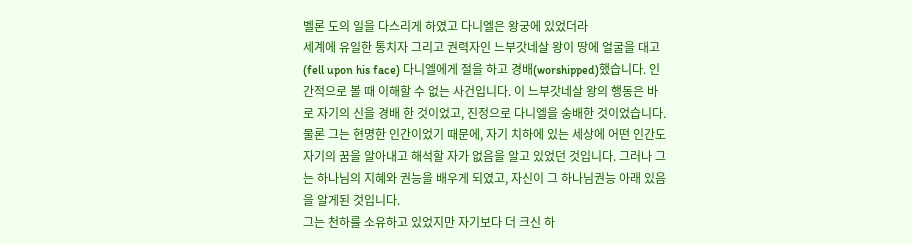벨론 도의 일을 다스리게 하였고 다니엘은 왕궁에 있었더라
세계에 유일한 통치자 그리고 권력자인 느부갓네살 왕이 땅에 얼굴을 대고 (fell upon his face) 다니엘에게 절을 하고 경배(worshipped)했습니다. 인간적으로 볼 때 이해할 수 없는 사건입니다. 이 느부갓네살 왕의 행동은 바로 자기의 신을 경배 한 것이었고, 진정으로 다니엘을 숭배한 것이었습니다. 물론 그는 현명한 인간이었기 때문에, 자기 치하에 있는 세상에 어떤 인간도 자기의 꿈을 알아내고 해석할 자가 없음을 알고 있었던 것입니다. 그러나 그는 하나님의 지혜와 권능을 배우게 되였고, 자신이 그 하나님권능 아래 있음을 알게된 것입니다.
그는 천하를 소유하고 있었지만 자기보다 더 크신 하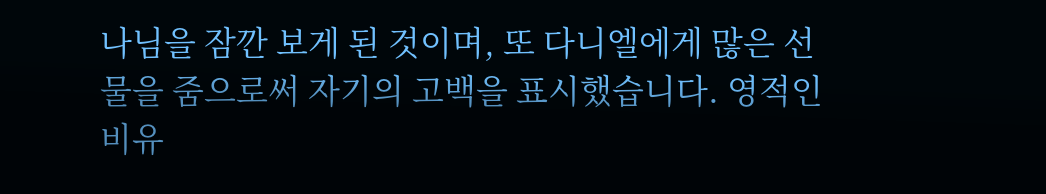나님을 잠깐 보게 된 것이며, 또 다니엘에게 많은 선물을 줌으로써 자기의 고백을 표시했습니다. 영적인 비유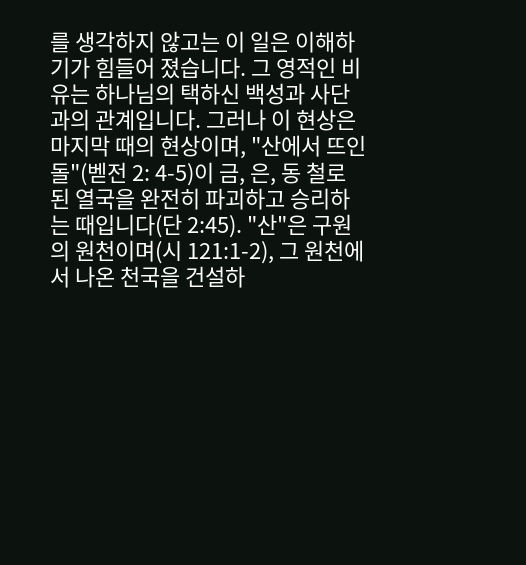를 생각하지 않고는 이 일은 이해하기가 힘들어 졌습니다. 그 영적인 비유는 하나님의 택하신 백성과 사단과의 관계입니다. 그러나 이 현상은 마지막 때의 현상이며, "산에서 뜨인 돌"(벧전 2: 4-5)이 금, 은, 동 철로 된 열국을 완전히 파괴하고 승리하는 때입니다(단 2:45). "산"은 구원의 원천이며(시 121:1-2), 그 원천에서 나온 천국을 건설하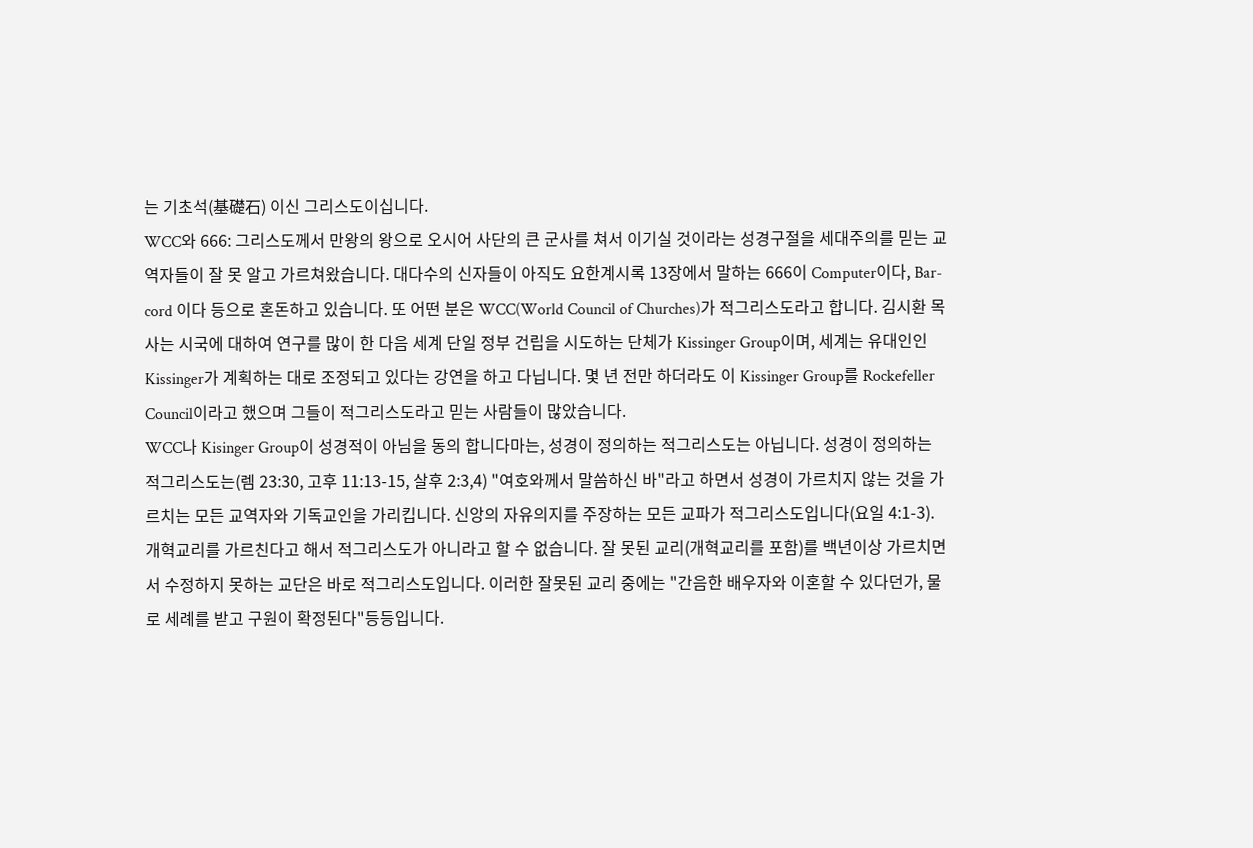는 기초석(基礎石) 이신 그리스도이십니다.
WCC와 666: 그리스도께서 만왕의 왕으로 오시어 사단의 큰 군사를 쳐서 이기실 것이라는 성경구절을 세대주의를 믿는 교역자들이 잘 못 알고 가르쳐왔습니다. 대다수의 신자들이 아직도 요한계시록 13장에서 말하는 666이 Computer이다, Bar-cord 이다 등으로 혼돈하고 있습니다. 또 어떤 분은 WCC(World Council of Churches)가 적그리스도라고 합니다. 김시환 목사는 시국에 대하여 연구를 많이 한 다음 세계 단일 정부 건립을 시도하는 단체가 Kissinger Group이며, 세계는 유대인인 Kissinger가 계획하는 대로 조정되고 있다는 강연을 하고 다닙니다. 몇 년 전만 하더라도 이 Kissinger Group를 Rockefeller Council이라고 했으며 그들이 적그리스도라고 믿는 사람들이 많았습니다.
WCC나 Kisinger Group이 성경적이 아님을 동의 합니다마는, 성경이 정의하는 적그리스도는 아닙니다. 성경이 정의하는 적그리스도는(렘 23:30, 고후 11:13-15, 살후 2:3,4) "여호와께서 말씀하신 바"라고 하면서 성경이 가르치지 않는 것을 가르치는 모든 교역자와 기독교인을 가리킵니다. 신앙의 자유의지를 주장하는 모든 교파가 적그리스도입니다(요일 4:1-3). 개혁교리를 가르친다고 해서 적그리스도가 아니라고 할 수 없습니다. 잘 못된 교리(개혁교리를 포함)를 백년이상 가르치면서 수정하지 못하는 교단은 바로 적그리스도입니다. 이러한 잘못된 교리 중에는 "간음한 배우자와 이혼할 수 있다던가, 물로 세례를 받고 구원이 확정된다"등등입니다.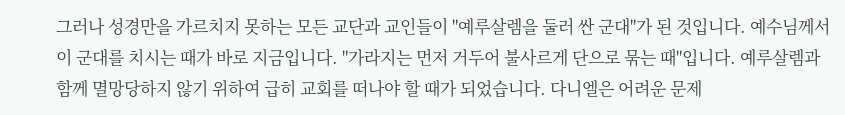그러나 성경만을 가르치지 못하는 모든 교단과 교인들이 "예루살렘을 둘러 싼 군대"가 된 것입니다. 예수님께서 이 군대를 치시는 때가 바로 지금입니다. "가라지는 먼저 거두어 불사르게 단으로 묶는 때"입니다. 예루살렘과 함께 멸망당하지 않기 위하여 급히 교회를 떠나야 할 때가 되었습니다. 다니엘은 어려운 문제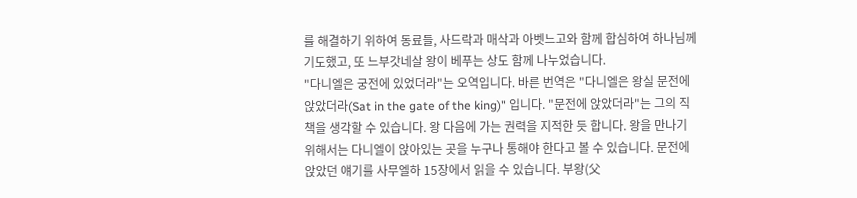를 해결하기 위하여 동료들, 사드락과 매삭과 아벳느고와 함께 합심하여 하나님께 기도했고, 또 느부갓네살 왕이 베푸는 상도 함께 나누었습니다.
"다니엘은 궁전에 있었더라"는 오역입니다. 바른 번역은 "다니엘은 왕실 문전에 앉았더라(Sat in the gate of the king)" 입니다. "문전에 앉았더라"는 그의 직책을 생각할 수 있습니다. 왕 다음에 가는 권력을 지적한 듯 합니다. 왕을 만나기 위해서는 다니엘이 앉아있는 곳을 누구나 통해야 한다고 볼 수 있습니다. 문전에 앉았던 얘기를 사무엘하 15장에서 읽을 수 있습니다. 부왕(父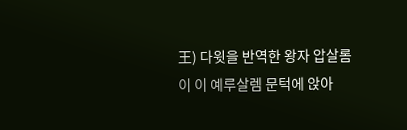王) 다윗을 반역한 왕자 압살롬이 이 예루살렘 문턱에 앉아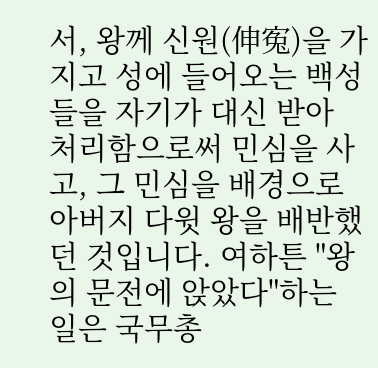서, 왕께 신원(伸寃)을 가지고 성에 들어오는 백성들을 자기가 대신 받아 처리함으로써 민심을 사고, 그 민심을 배경으로 아버지 다윗 왕을 배반했던 것입니다. 여하튼 "왕의 문전에 앉았다"하는 일은 국무총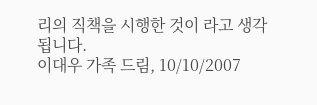리의 직책을 시행한 것이 라고 생각됩니다.
이대우 가족 드림, 10/10/2007